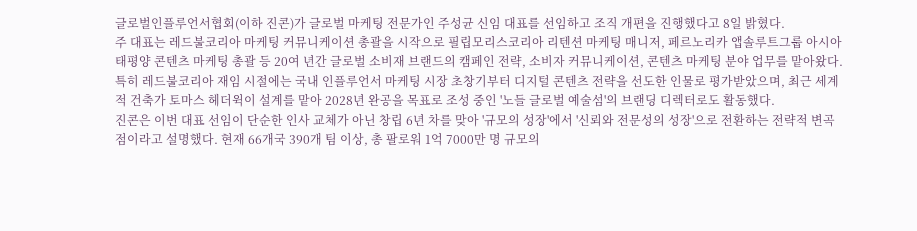글로벌인플루언서협회(이하 진콘)가 글로벌 마케팅 전문가인 주성균 신임 대표를 선임하고 조직 개편을 진행했다고 8일 밝혔다.
주 대표는 레드불코리아 마케팅 커뮤니케이션 총괄을 시작으로 필립모리스코리아 리텐션 마케팅 매니저, 페르노리카 앱솔루트그룹 아시아태평양 콘텐츠 마케팅 총괄 등 20여 년간 글로벌 소비재 브랜드의 캠페인 전략, 소비자 커뮤니케이션, 콘텐츠 마케팅 분야 업무를 맡아왔다.
특히 레드불코리아 재임 시절에는 국내 인플루언서 마케팅 시장 초창기부터 디지털 콘텐츠 전략을 선도한 인물로 평가받았으며, 최근 세계적 건축가 토마스 헤더윅이 설계를 맡아 2028년 완공을 목표로 조성 중인 '노들 글로벌 예술섬'의 브랜딩 디렉터로도 활동했다.
진콘은 이번 대표 선임이 단순한 인사 교체가 아닌 창립 6년 차를 맞아 '규모의 성장'에서 '신뢰와 전문성의 성장'으로 전환하는 전략적 변곡점이라고 설명했다. 현재 66개국 390개 팀 이상, 총 팔로워 1억 7000만 명 규모의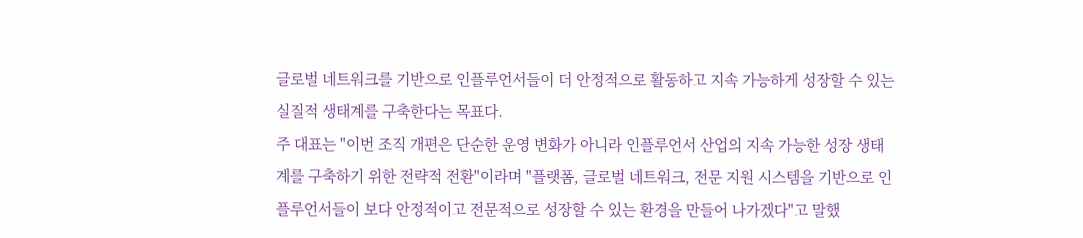글로벌 네트워크를 기반으로 인플루언서들이 더 안정적으로 활동하고 지속 가능하게 성장할 수 있는 실질적 생태계를 구축한다는 목표다.
주 대표는 "이번 조직 개편은 단순한 운영 변화가 아니라 인플루언서 산업의 지속 가능한 성장 생태계를 구축하기 위한 전략적 전환"이라며 "플랫폼, 글로벌 네트워크, 전문 지원 시스템을 기반으로 인플루언서들이 보다 안정적이고 전문적으로 성장할 수 있는 환경을 만들어 나가겠다"고 말했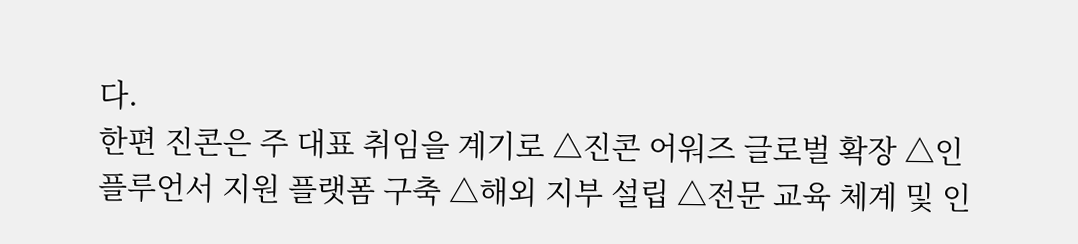다.
한편 진콘은 주 대표 취임을 계기로 △진콘 어워즈 글로벌 확장 △인플루언서 지원 플랫폼 구축 △해외 지부 설립 △전문 교육 체계 및 인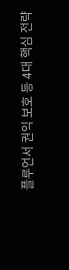플루언서 권익 보호 등 4대 핵심 전략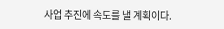사업 추진에 속도를 낼 계획이다.